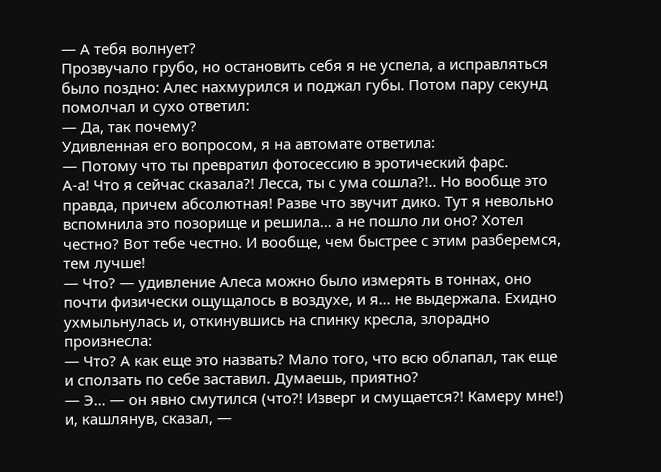— А тебя волнует?
Прозвучало грубо, но остановить себя я не успела, а исправляться было поздно: Алес нахмурился и поджал губы. Потом пару секунд помолчал и сухо ответил:
— Да, так почему?
Удивленная его вопросом, я на автомате ответила:
— Потому что ты превратил фотосессию в эротический фарс.
А-а! Что я сейчас сказала?! Лесса, ты с ума сошла?!.. Но вообще это правда, причем абсолютная! Разве что звучит дико. Тут я невольно вспомнила это позорище и решила… а не пошло ли оно? Хотел честно? Вот тебе честно. И вообще, чем быстрее с этим разберемся, тем лучше!
— Что? — удивление Алеса можно было измерять в тоннах, оно почти физически ощущалось в воздухе, и я… не выдержала. Ехидно ухмыльнулась и, откинувшись на спинку кресла, злорадно произнесла:
— Что? А как еще это назвать? Мало того, что всю облапал, так еще и сползать по себе заставил. Думаешь, приятно?
— Э… — он явно смутился (что?! Изверг и смущается?! Камеру мне!) и, кашлянув, сказал, —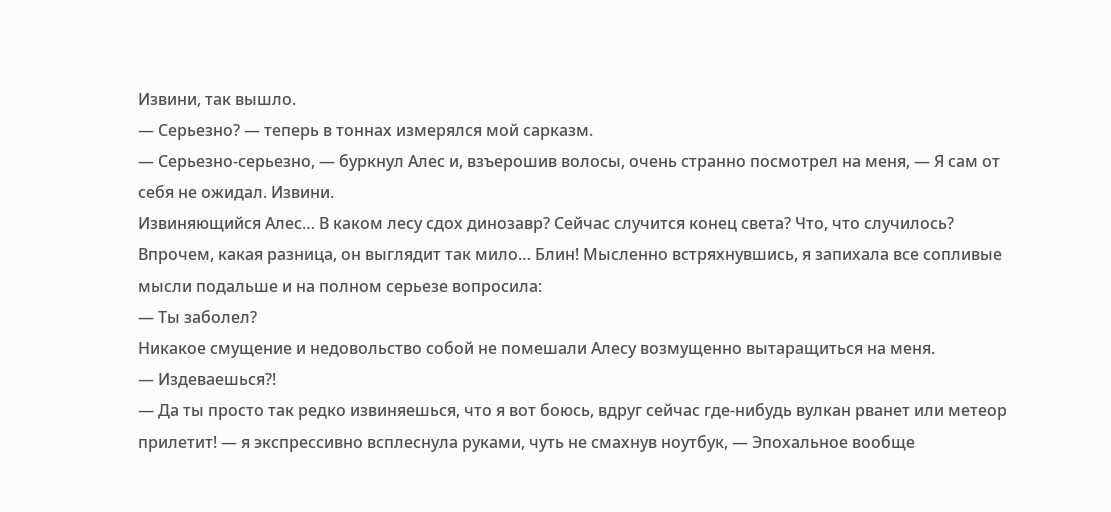Извини, так вышло.
— Серьезно? — теперь в тоннах измерялся мой сарказм.
— Серьезно-серьезно, — буркнул Алес и, взъерошив волосы, очень странно посмотрел на меня, — Я сам от себя не ожидал. Извини.
Извиняющийся Алес… В каком лесу сдох динозавр? Сейчас случится конец света? Что, что случилось? Впрочем, какая разница, он выглядит так мило… Блин! Мысленно встряхнувшись, я запихала все сопливые мысли подальше и на полном серьезе вопросила:
— Ты заболел?
Никакое смущение и недовольство собой не помешали Алесу возмущенно вытаращиться на меня.
— Издеваешься?!
— Да ты просто так редко извиняешься, что я вот боюсь, вдруг сейчас где-нибудь вулкан рванет или метеор прилетит! — я экспрессивно всплеснула руками, чуть не смахнув ноутбук, — Эпохальное вообще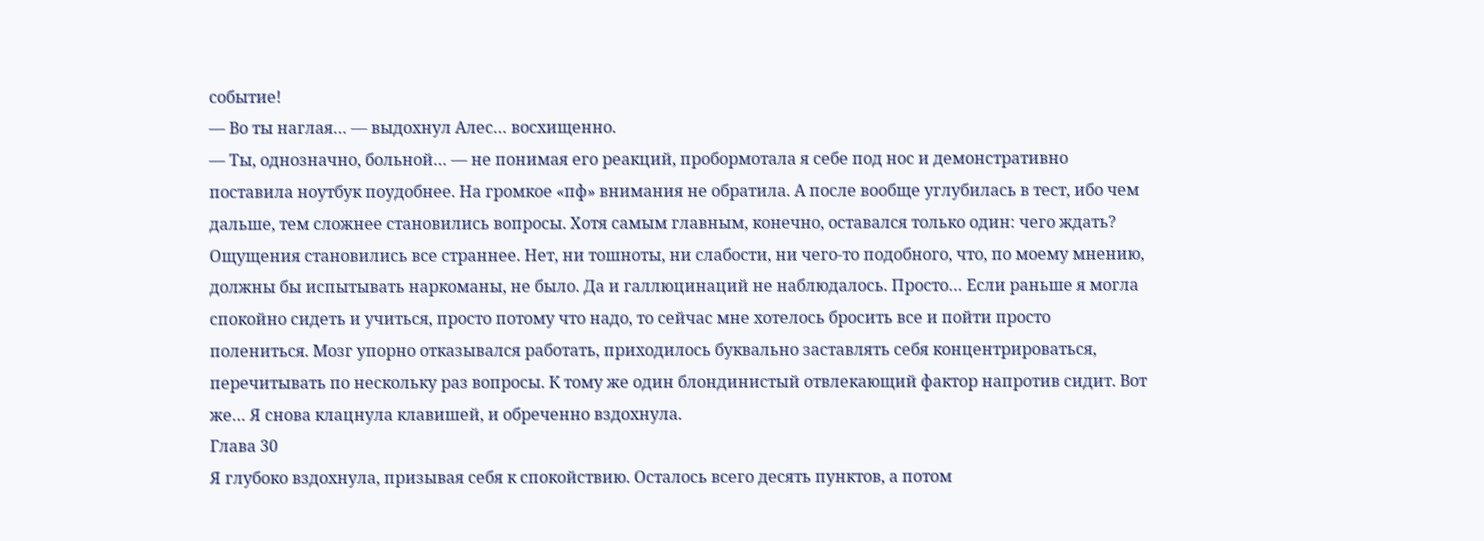событие!
— Во ты наглая… — выдохнул Алес… восхищенно.
— Ты, однозначно, больной… — не понимая его реакций, пробормотала я себе под нос и демонстративно поставила ноутбук поудобнее. На громкое «пф» внимания не обратила. А после вообще углубилась в тест, ибо чем дальше, тем сложнее становились вопросы. Хотя самым главным, конечно, оставался только один: чего ждать? Ощущения становились все страннее. Нет, ни тошноты, ни слабости, ни чего-то подобного, что, по моему мнению, должны бы испытывать наркоманы, не было. Да и галлюцинаций не наблюдалось. Просто… Если раньше я могла спокойно сидеть и учиться, просто потому что надо, то сейчас мне хотелось бросить все и пойти просто полениться. Мозг упорно отказывался работать, приходилось буквально заставлять себя концентрироваться, перечитывать по нескольку раз вопросы. К тому же один блондинистый отвлекающий фактор напротив сидит. Вот же… Я снова клацнула клавишей, и обреченно вздохнула.
Глава 30
Я глубоко вздохнула, призывая себя к спокойствию. Осталось всего десять пунктов, а потом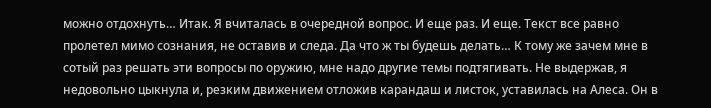можно отдохнуть… Итак. Я вчиталась в очередной вопрос. И еще раз. И еще. Текст все равно пролетел мимо сознания, не оставив и следа. Да что ж ты будешь делать… К тому же зачем мне в сотый раз решать эти вопросы по оружию, мне надо другие темы подтягивать. Не выдержав, я недовольно цыкнула и, резким движением отложив карандаш и листок, уставилась на Алеса. Он в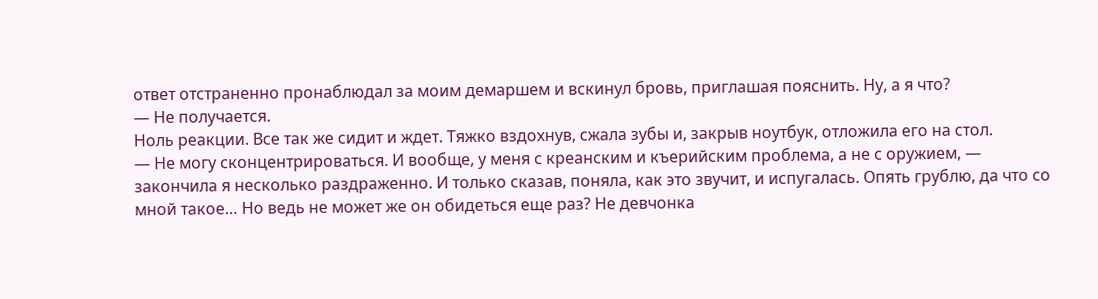ответ отстраненно пронаблюдал за моим демаршем и вскинул бровь, приглашая пояснить. Ну, а я что?
— Не получается.
Ноль реакции. Все так же сидит и ждет. Тяжко вздохнув, сжала зубы и, закрыв ноутбук, отложила его на стол.
— Не могу сконцентрироваться. И вообще, у меня с креанским и къерийским проблема, а не с оружием, — закончила я несколько раздраженно. И только сказав, поняла, как это звучит, и испугалась. Опять грублю, да что со мной такое… Но ведь не может же он обидеться еще раз? Не девчонка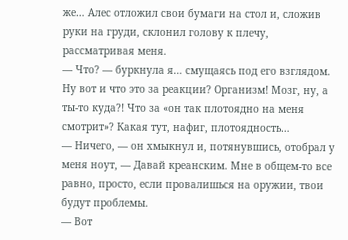же… Алес отложил свои бумаги на стол и, сложив руки на груди, склонил голову к плечу, рассматривая меня.
— Что? — буркнула я… смущаясь под его взглядом. Ну вот и что это за реакции? Организм! Мозг, ну, а ты-то куда?! Что за «он так плотоядно на меня смотрит»? Какая тут, нафиг, плотоядность…
— Ничего, — он хмыкнул и, потянувшись, отобрал у меня ноут, — Давай креанским. Мне в общем-то все равно, просто, если провалишься на оружии, твои будут проблемы.
— Вот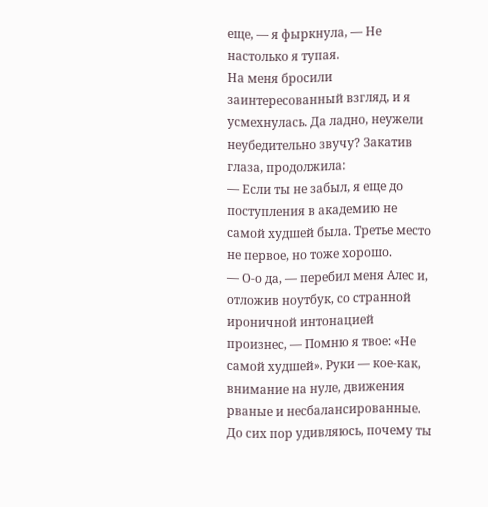еще, — я фыркнула, — Не настолько я тупая.
На меня бросили заинтересованный взгляд, и я усмехнулась. Да ладно, неужели неубедительно звучу? Закатив глаза, продолжила:
— Если ты не забыл, я еще до поступления в академию не самой худшей была. Третье место не первое, но тоже хорошо.
— О-о да, — перебил меня Алес и, отложив ноутбук, со странной ироничной интонацией произнес, — Помню я твое: «Не самой худшей». Руки — кое-как, внимание на нуле, движения рваные и несбалансированные. До сих пор удивляюсь, почему ты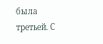была третьей. С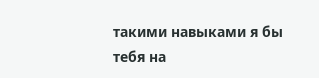такими навыками я бы тебя на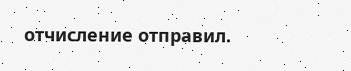отчисление отправил.